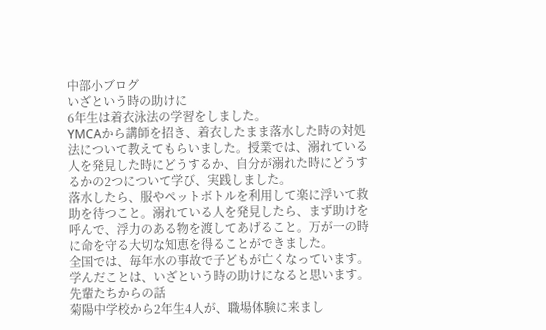中部小ブログ
いざという時の助けに
6年生は着衣泳法の学習をしました。
YMCAから講師を招き、着衣したまま落水した時の対処法について教えてもらいました。授業では、溺れている人を発見した時にどうするか、自分が溺れた時にどうするかの2つについて学び、実践しました。
落水したら、服やペットボトルを利用して楽に浮いて救助を待つこと。溺れている人を発見したら、まず助けを呼んで、浮力のある物を渡してあげること。万が一の時に命を守る大切な知恵を得ることができました。
全国では、毎年水の事故で子どもが亡くなっています。学んだことは、いざという時の助けになると思います。
先輩たちからの話
菊陽中学校から2年生4人が、職場体験に来まし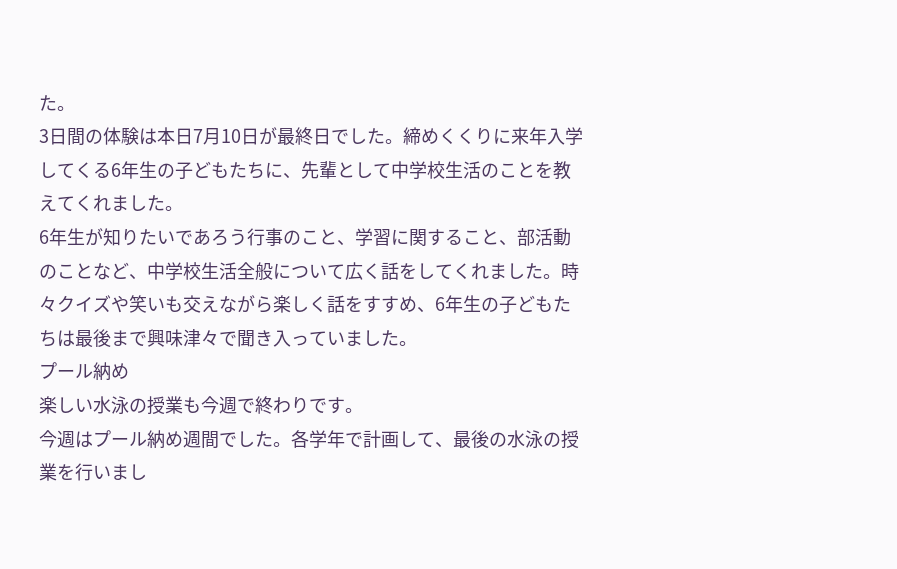た。
3日間の体験は本日7月10日が最終日でした。締めくくりに来年入学してくる6年生の子どもたちに、先輩として中学校生活のことを教えてくれました。
6年生が知りたいであろう行事のこと、学習に関すること、部活動のことなど、中学校生活全般について広く話をしてくれました。時々クイズや笑いも交えながら楽しく話をすすめ、6年生の子どもたちは最後まで興味津々で聞き入っていました。
プール納め
楽しい水泳の授業も今週で終わりです。
今週はプール納め週間でした。各学年で計画して、最後の水泳の授業を行いまし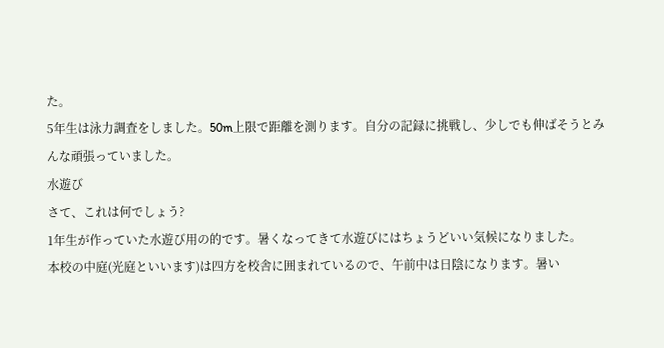た。
5年生は泳力調査をしました。50m上限で距離を測ります。自分の記録に挑戦し、少しでも伸ばそうとみんな頑張っていました。
水遊び
さて、これは何でしょう?
1年生が作っていた水遊び用の的です。暑くなってきて水遊びにはちょうどいい気候になりました。
本校の中庭(光庭といいます)は四方を校舎に囲まれているので、午前中は日陰になります。暑い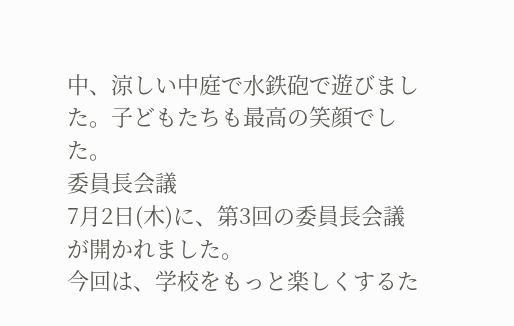中、涼しい中庭で水鉄砲で遊びました。子どもたちも最高の笑顔でした。
委員長会議
7月2日(木)に、第3回の委員長会議が開かれました。
今回は、学校をもっと楽しくするた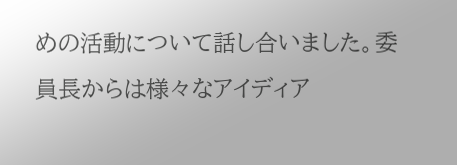めの活動について話し合いました。委員長からは様々なアイディア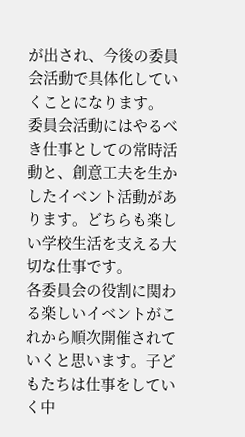が出され、今後の委員会活動で具体化していくことになります。
委員会活動にはやるべき仕事としての常時活動と、創意工夫を生かしたイベント活動があります。どちらも楽しい学校生活を支える大切な仕事です。
各委員会の役割に関わる楽しいイベントがこれから順次開催されていくと思います。子どもたちは仕事をしていく中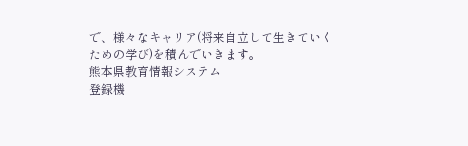で、様々なキャリア(将来自立して生きていくための学び)を積んでいきます。
熊本県教育情報システム
登録機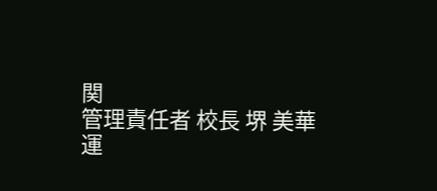関
管理責任者 校長 堺 美華
運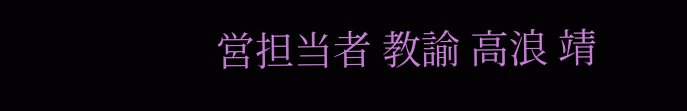営担当者 教諭 高浪 靖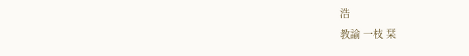浩
教諭 一枝 栞